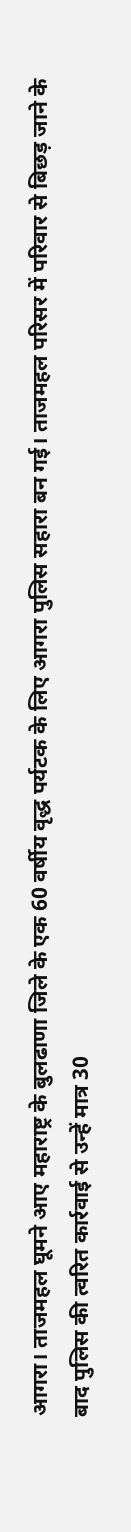आगरा। ताजमहल घूमने आए महाराष्ट्र के बुलढाणा जिले के एक 60 वर्षीय वृद्ध पर्यटक के लिए आगरा पुलिस सहारा बन गई। ताजमहल परिसर में परिवार से बिछड़ जाने के बाद पुलिस की त्वरित कार्रवाई से उन्हें मात्र 30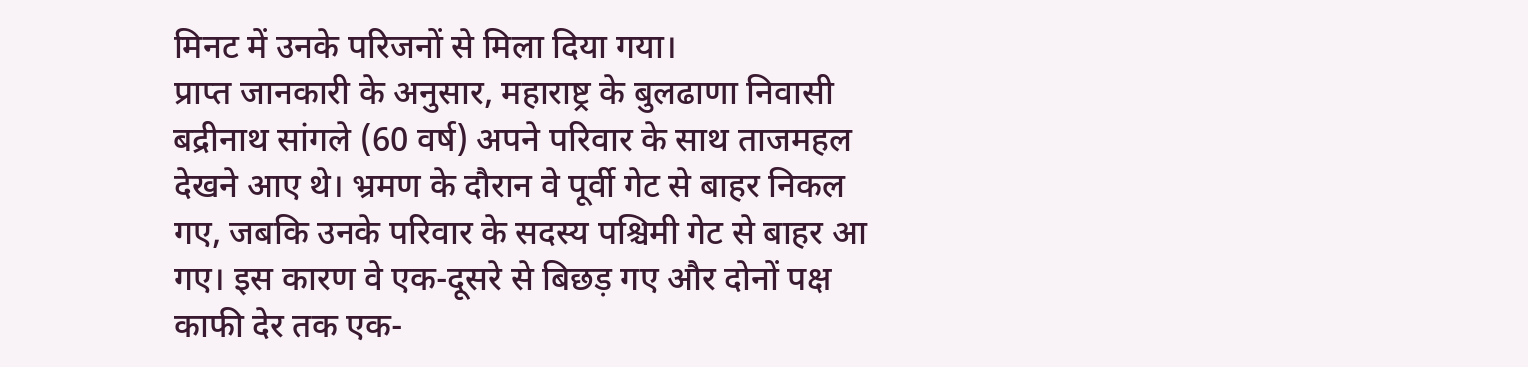मिनट में उनके परिजनों से मिला दिया गया।
प्राप्त जानकारी के अनुसार, महाराष्ट्र के बुलढाणा निवासी बद्रीनाथ सांगले (60 वर्ष) अपने परिवार के साथ ताजमहल देखने आए थे। भ्रमण के दौरान वे पूर्वी गेट से बाहर निकल गए, जबकि उनके परिवार के सदस्य पश्चिमी गेट से बाहर आ गए। इस कारण वे एक-दूसरे से बिछड़ गए और दोनों पक्ष काफी देर तक एक-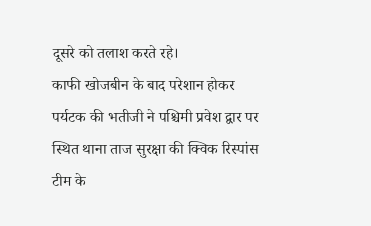दूसरे को तलाश करते रहे।
काफी खोजबीन के बाद परेशान होकर पर्यटक की भतीजी ने पश्चिमी प्रवेश द्वार पर स्थित थाना ताज सुरक्षा की क्विक रिस्पांस टीम के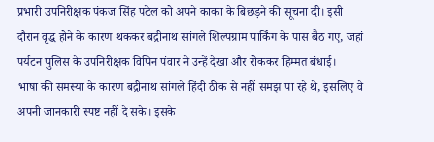प्रभारी उपनिरीक्षक पंकज सिंह पटेल को अपने काका के बिछड़ने की सूचना दी। इसी दौरान वृद्ध होने के कारण थककर बद्रीनाथ सांगले शिल्पग्राम पार्किंग के पास बैठ गए, जहां पर्यटन पुलिस के उपनिरीक्षक विपिन पंवार ने उन्हें देखा और रोककर हिम्मत बंधाई।
भाषा की समस्या के कारण बद्रीनाथ सांगले हिंदी ठीक से नहीं समझ पा रहे थे, इसलिए वे अपनी जानकारी स्पष्ट नहीं दे सके। इसके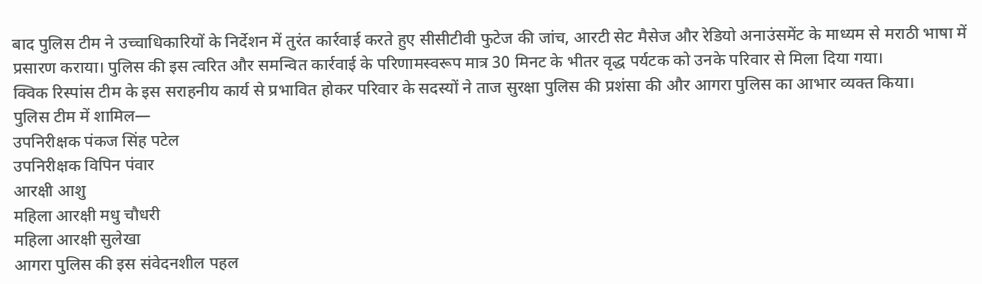बाद पुलिस टीम ने उच्चाधिकारियों के निर्देशन में तुरंत कार्रवाई करते हुए सीसीटीवी फुटेज की जांच, आरटी सेट मैसेज और रेडियो अनाउंसमेंट के माध्यम से मराठी भाषा में प्रसारण कराया। पुलिस की इस त्वरित और समन्वित कार्रवाई के परिणामस्वरूप मात्र 30 मिनट के भीतर वृद्ध पर्यटक को उनके परिवार से मिला दिया गया।
क्विक रिस्पांस टीम के इस सराहनीय कार्य से प्रभावित होकर परिवार के सदस्यों ने ताज सुरक्षा पुलिस की प्रशंसा की और आगरा पुलिस का आभार व्यक्त किया।
पुलिस टीम में शामिल—
उपनिरीक्षक पंकज सिंह पटेल
उपनिरीक्षक विपिन पंवार
आरक्षी आशु
महिला आरक्षी मधु चौधरी
महिला आरक्षी सुलेखा
आगरा पुलिस की इस संवेदनशील पहल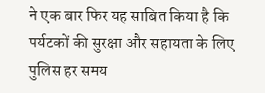ने एक बार फिर यह साबित किया है कि पर्यटकों की सुरक्षा और सहायता के लिए पुलिस हर समय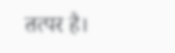तत्पर है।